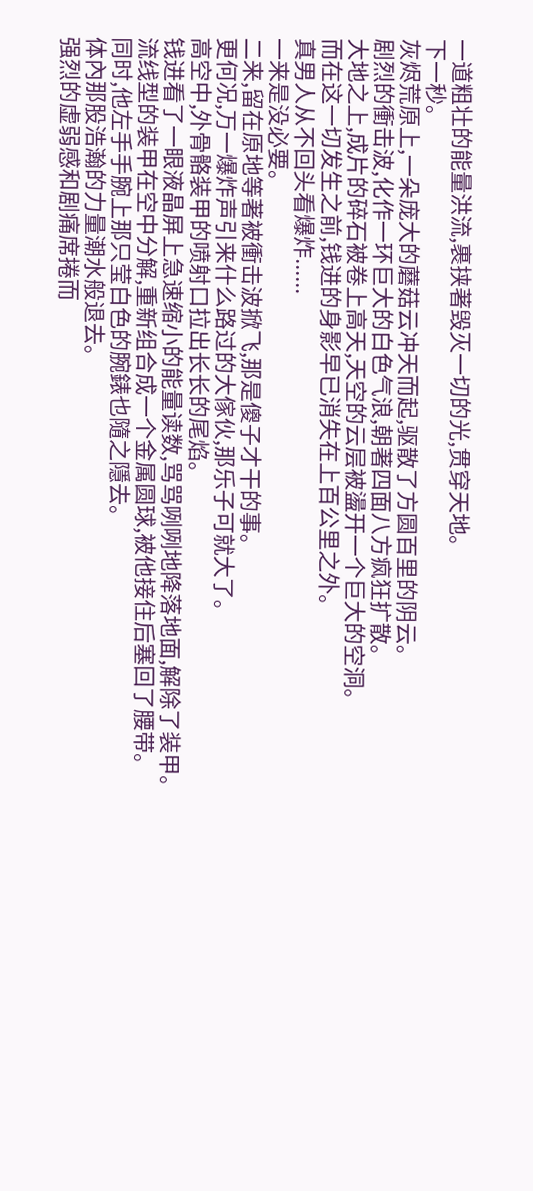一道粗壮的能量洪流,裹挟著毁灭一切的光,贯穿天地。
下一秒。
灰烬荒原上,一朵庞大的蘑菇云冲天而起,驱散了方圆百里的阴云。
剧烈的衝击波,化作一环巨大的白色气浪,朝著四面八方疯狂扩散。
大地之上,成片的碎石被卷上高天,天空的云层被盪开一个巨大的空洞。
而在这一切发生之前,钱进的身影早已消失在上百公里之外。
真男人从不回头看爆炸......
一来是没必要。
二来,留在原地等著被衝击波掀飞,那是傻子才干的事。
更何况,万一爆炸声引来什么路过的大傢伙,那乐子可就大了。
高空中,外骨骼装甲的喷射口拉出长长的尾焰。
钱进看了一眼液晶屏上急速缩小的能量读数,骂骂咧咧地降落地面,解除了装甲。
流线型的装甲在空中分解,重新组合成一个金属圆球,被他接住后塞回了腰带。
同时,他左手手腕上那只莹白色的腕錶也隨之隱去。
体內那股浩瀚的力量潮水般退去。
强烈的虚弱感和剧痛席捲而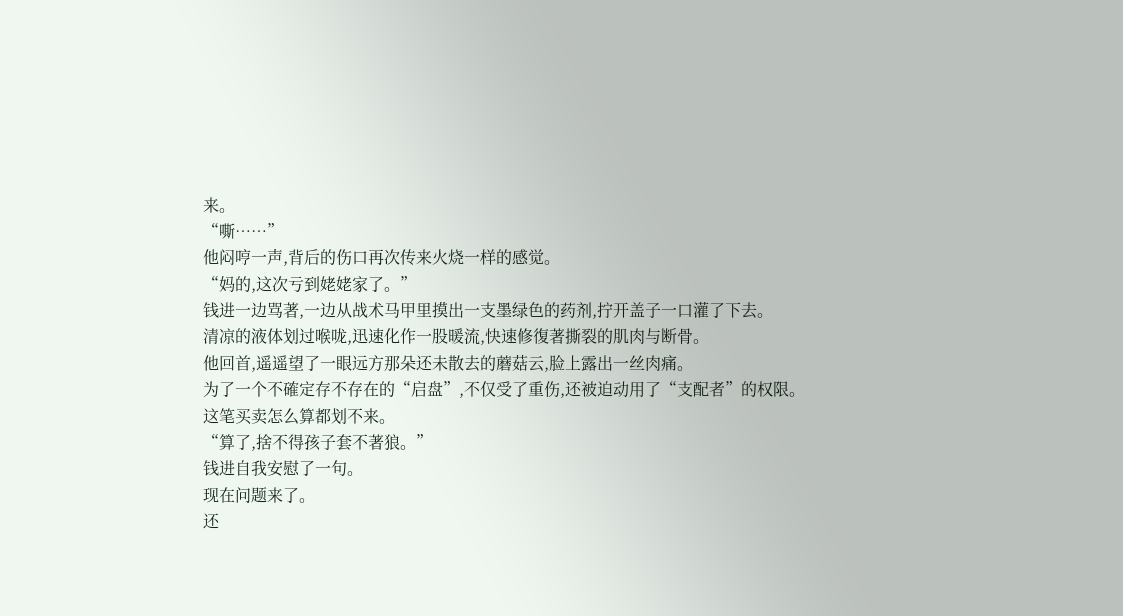来。
“嘶……”
他闷哼一声,背后的伤口再次传来火烧一样的感觉。
“妈的,这次亏到姥姥家了。”
钱进一边骂著,一边从战术马甲里摸出一支墨绿色的药剂,拧开盖子一口灌了下去。
清凉的液体划过喉咙,迅速化作一股暖流,快速修復著撕裂的肌肉与断骨。
他回首,遥遥望了一眼远方那朵还未散去的蘑菇云,脸上露出一丝肉痛。
为了一个不確定存不存在的“启盘”,不仅受了重伤,还被迫动用了“支配者”的权限。
这笔买卖怎么算都划不来。
“算了,捨不得孩子套不著狼。”
钱进自我安慰了一句。
现在问题来了。
还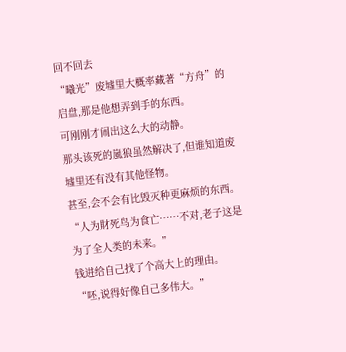回不回去
“曦光”废墟里大概率藏著“方舟”的启盘,那是他想弄到手的东西。
可刚刚才闹出这么大的动静。
那头该死的嵐狼虽然解决了,但谁知道废墟里还有没有其他怪物。
甚至,会不会有比毁灭种更麻烦的东西。
“人为財死鸟为食亡……不对,老子这是为了全人类的未来。”
钱进给自己找了个高大上的理由。
“呸,说得好像自己多伟大。”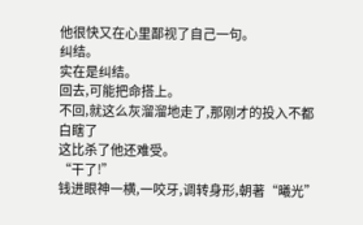他很快又在心里鄙视了自己一句。
纠结。
实在是纠结。
回去,可能把命搭上。
不回,就这么灰溜溜地走了,那刚才的投入不都白瞎了
这比杀了他还难受。
“干了!”
钱进眼神一横,一咬牙,调转身形,朝著“曦光”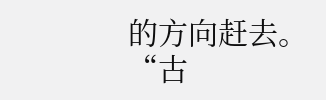的方向赶去。
“古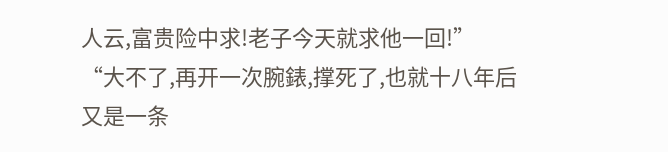人云,富贵险中求!老子今天就求他一回!”
“大不了,再开一次腕錶,撑死了,也就十八年后又是一条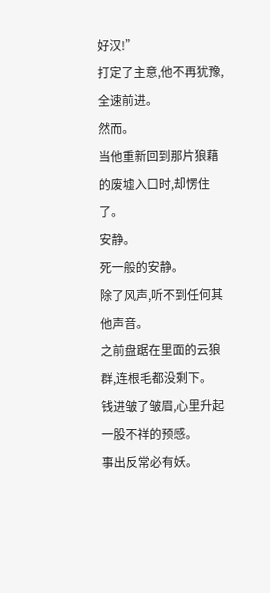好汉!”
打定了主意,他不再犹豫,全速前进。
然而。
当他重新回到那片狼藉的废墟入口时,却愣住了。
安静。
死一般的安静。
除了风声,听不到任何其他声音。
之前盘踞在里面的云狼群,连根毛都没剩下。
钱进皱了皱眉,心里升起一股不祥的预感。
事出反常必有妖。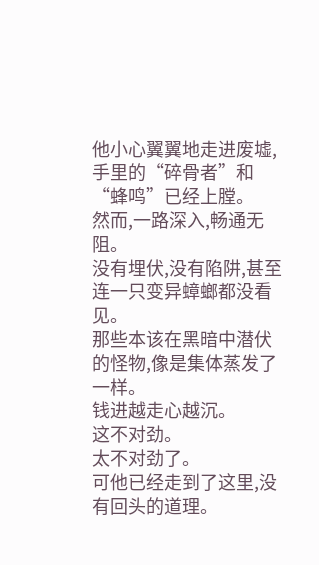他小心翼翼地走进废墟,手里的“碎骨者”和“蜂鸣”已经上膛。
然而,一路深入,畅通无阻。
没有埋伏,没有陷阱,甚至连一只变异蟑螂都没看见。
那些本该在黑暗中潜伏的怪物,像是集体蒸发了一样。
钱进越走心越沉。
这不对劲。
太不对劲了。
可他已经走到了这里,没有回头的道理。